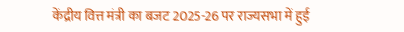केंद्रीय वित्त मंत्री का बजट 2025-26 पर राज्यसभा में हुई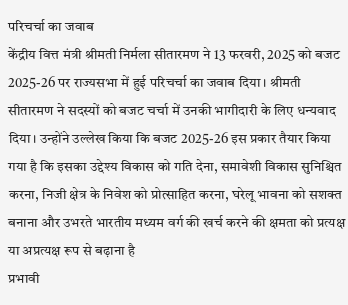परिचर्चा का जवाब
केंद्रीय वित्त मंत्री श्रीमती निर्मला सीतारमण ने 13 फरवरी, 2025 को बजट 2025-26 पर राज्यसभा में हुई परिचर्चा का जवाब दिया। श्रीमती सीतारमण ने सदस्यों को बजट चर्चा में उनकी भागीदारी के लिए धन्यवाद दिया। उन्होंने उल्लेख किया कि बजट 2025-26 इस प्रकार तैयार किया गया है कि इसका उद्देश्य विकास को गति देना, समावेशी विकास सुनिश्चित करना, निजी क्षेत्र के निवेश को प्रोत्साहित करना, घरेलू भावना को सशक्त बनाना और उभरते भारतीय मध्यम वर्ग की खर्च करने की क्षमता को प्रत्यक्ष या अप्रत्यक्ष रूप से बढ़ाना है
प्रभावी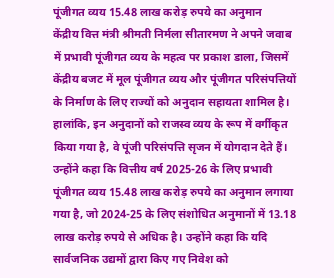पूंजीगत व्यय 15.48 लाख करोड़ रुपये का अनुमान
केंद्रीय वित्त मंत्री श्रीमती निर्मला सीतारमण ने अपने जवाब में प्रभावी पूंजीगत व्यय के महत्व पर प्रकाश डाला, जिसमें केंद्रीय बजट में मूल पूंजीगत व्यय और पूंजीगत परिसंपत्तियों के निर्माण के लिए राज्यों को अनुदान सहायता शामिल है। हालांकि, इन अनुदानों को राजस्व व्यय के रूप में वर्गीकृत किया गया है, वे पूंजी परिसंपत्ति सृजन में योगदान देते हैं। उन्होंने कहा कि वित्तीय वर्ष 2025-26 के लिए प्रभावी पूंजीगत व्यय 15.48 लाख करोड़ रुपये का अनुमान लगाया गया है, जो 2024-25 के लिए संशोधित अनुमानों में 13.18 लाख करोड़ रुपये से अधिक है। उन्होंने कहा कि यदि सार्वजनिक उद्यमों द्वारा किए गए निवेश को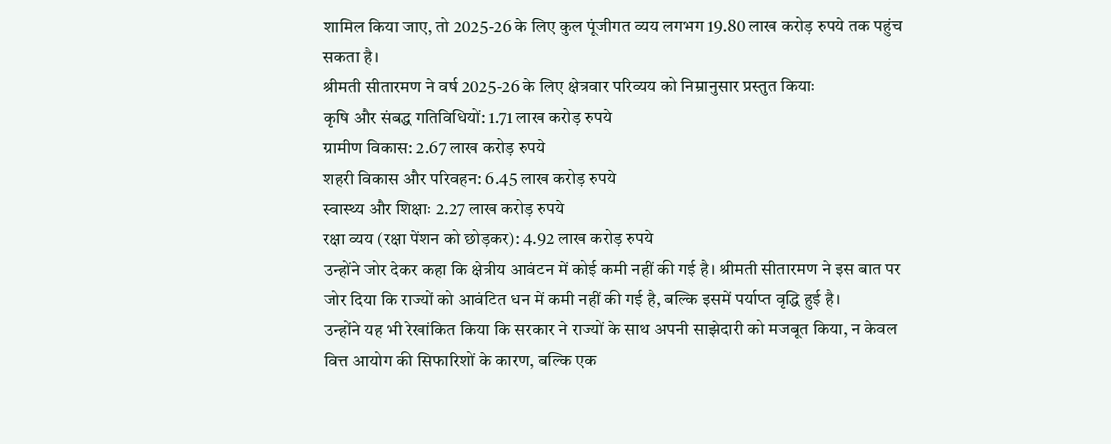शामिल किया जाए, तो 2025-26 के लिए कुल पूंजीगत व्यय लगभग 19.80 लाख करोड़ रुपये तक पहुंच सकता है।
श्रीमती सीतारमण ने वर्ष 2025-26 के लिए क्षेत्रवार परिव्यय को निम्रानुसार प्रस्तुत कियाः
कृषि और संबद्ध गतिविधियों: 1.71 लाख करोड़ रुपये
ग्रामीण विकास: 2.67 लाख करोड़ रुपये
शहरी विकास और परिवहन: 6.45 लाख करोड़ रुपये
स्वास्थ्य और शिक्षाः 2.27 लाख करोड़ रुपये
रक्षा व्यय (रक्षा पेंशन को छोड़कर): 4.92 लाख करोड़ रुपये
उन्होंने जोर देकर कहा कि क्षेत्रीय आवंटन में कोई कमी नहीं की गई है। श्रीमती सीतारमण ने इस बात पर जोर दिया कि राज्यों को आवंटित धन में कमी नहीं की गई है, बल्कि इसमें पर्याप्त वृद्धि हुई है।
उन्होंने यह भी रेखांकित किया कि सरकार ने राज्यों के साथ अपनी साझेदारी को मजबूत किया, न केवल वित्त आयोग की सिफारिशों के कारण, बल्कि एक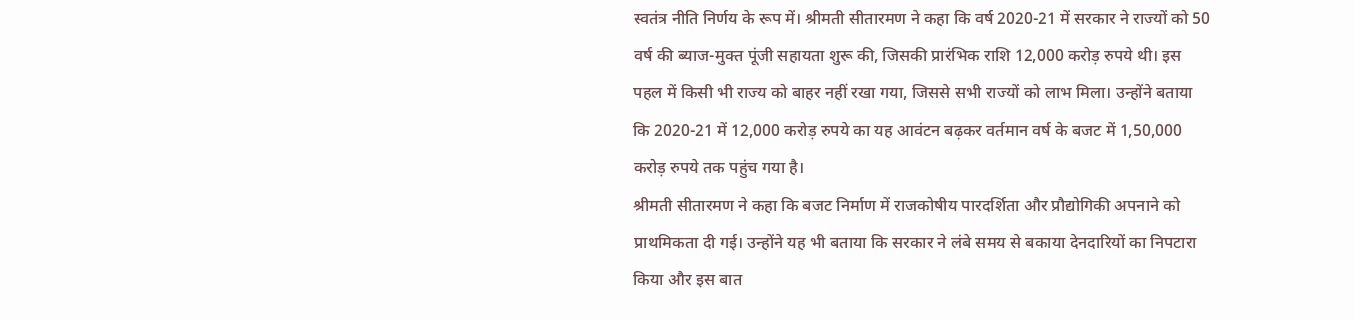स्वतंत्र नीति निर्णय के रूप में। श्रीमती सीतारमण ने कहा कि वर्ष 2020-21 में सरकार ने राज्यों को 50 वर्ष की ब्याज-मुक्त पूंजी सहायता शुरू की, जिसकी प्रारंभिक राशि 12,000 करोड़ रुपये थी। इस पहल में किसी भी राज्य को बाहर नहीं रखा गया, जिससे सभी राज्यों को लाभ मिला। उन्होंने बताया कि 2020-21 में 12,000 करोड़ रुपये का यह आवंटन बढ़कर वर्तमान वर्ष के बजट में 1,50,000 करोड़ रुपये तक पहुंच गया है।
श्रीमती सीतारमण ने कहा कि बजट निर्माण में राजकोषीय पारदर्शिता और प्रौद्योगिकी अपनाने को प्राथमिकता दी गई। उन्होंने यह भी बताया कि सरकार ने लंबे समय से बकाया देनदारियों का निपटारा किया और इस बात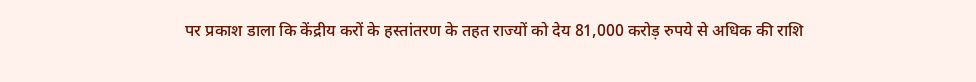पर प्रकाश डाला कि केंद्रीय करों के हस्तांतरण के तहत राज्यों को देय 81,000 करोड़ रुपये से अधिक की राशि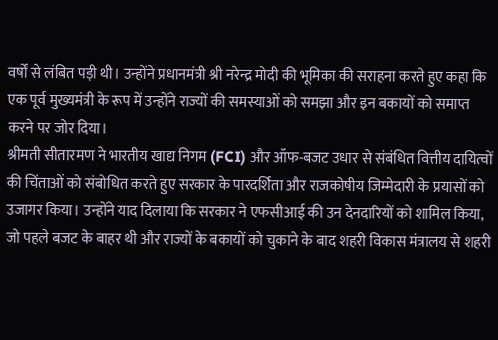वर्षों से लंबित पड़ी थी। उन्होंने प्रधानमंत्री श्री नरेन्द्र मोदी की भूमिका की सराहना करते हुए कहा कि एक पूर्व मुख्यमंत्री के रूप में उन्होंने राज्यों की समस्याओं को समझा और इन बकायों को समाप्त करने पर जोर दिया।
श्रीमती सीतारमण ने भारतीय खाद्य निगम (FCI) और ऑफ-बजट उधार से संबंधित वित्तीय दायित्वों की चिंताओं को संबोधित करते हुए सरकार के पारदर्शिता और राजकोषीय जिम्मेदारी के प्रयासों को उजागर किया। उन्होंने याद दिलाया कि सरकार ने एफसीआई की उन देनदारियों को शामिल किया, जो पहले बजट के बाहर थी और राज्यों के बकायों को चुकाने के बाद शहरी विकास मंत्रालय से शहरी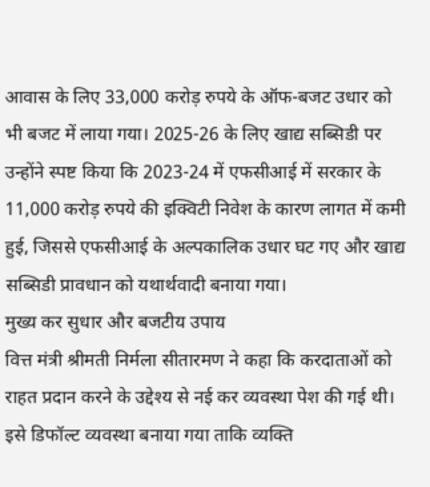आवास के लिए 33,000 करोड़ रुपये के ऑफ-बजट उधार को भी बजट में लाया गया। 2025-26 के लिए खाद्य सब्सिडी पर उन्होंने स्पष्ट किया कि 2023-24 में एफसीआई में सरकार के 11,000 करोड़ रुपये की इक्विटी निवेश के कारण लागत में कमी हुई, जिससे एफसीआई के अल्पकालिक उधार घट गए और खाद्य सब्सिडी प्रावधान को यथार्थवादी बनाया गया।
मुख्य कर सुधार और बजटीय उपाय
वित्त मंत्री श्रीमती निर्मला सीतारमण ने कहा कि करदाताओं को राहत प्रदान करने के उद्देश्य से नई कर व्यवस्था पेश की गई थी। इसे डिफॉल्ट व्यवस्था बनाया गया ताकि व्यक्ति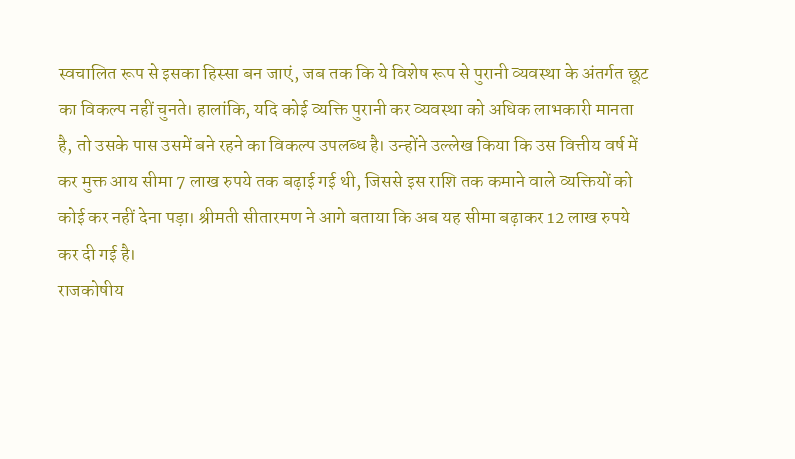स्वचालित रूप से इसका हिस्सा बन जाएं, जब तक कि ये विशेष रूप से पुरानी व्यवस्था के अंतर्गत छूट का विकल्प नहीं चुनते। हालांकि, यदि कोई व्यक्ति पुरानी कर व्यवस्था को अधिक लाभकारी मानता है, तो उसके पास उसमें बने रहने का विकल्प उपलब्ध है। उन्होंने उल्लेख किया कि उस वित्तीय वर्ष में कर मुक्त आय सीमा 7 लाख रुपये तक बढ़ाई गई थी, जिससे इस राशि तक कमाने वाले व्यक्तियों को कोई कर नहीं देना पड़ा। श्रीमती सीतारमण ने आगे बताया कि अब यह सीमा बढ़ाकर 12 लाख रुपये कर दी गई है।
राजकोषीय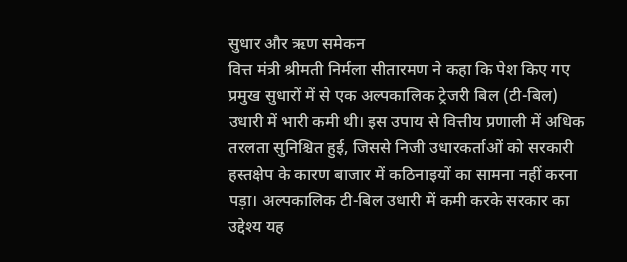सुधार और ऋण समेकन
वित्त मंत्री श्रीमती निर्मला सीतारमण ने कहा कि पेश किए गए प्रमुख सुधारों में से एक अल्पकालिक ट्रेजरी बिल (टी-बिल) उधारी में भारी कमी थी। इस उपाय से वित्तीय प्रणाली में अधिक तरलता सुनिश्चित हुई, जिससे निजी उधारकर्ताओं को सरकारी हस्तक्षेप के कारण बाजार में कठिनाइयों का सामना नहीं करना पड़ा। अल्पकालिक टी-बिल उधारी में कमी करके सरकार का उद्देश्य यह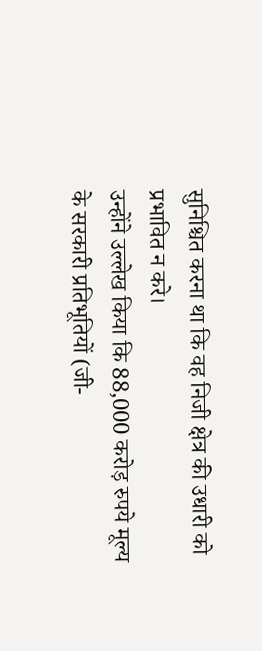सुनिश्चित करना था कि वह निजी क्षेत्र की उधारी को प्रभावित न करे।
उन्होंने उल्लेख किया कि 88,000 करोड़ रुपये मूल्य के सरकारी प्रतिभूतियों (जी-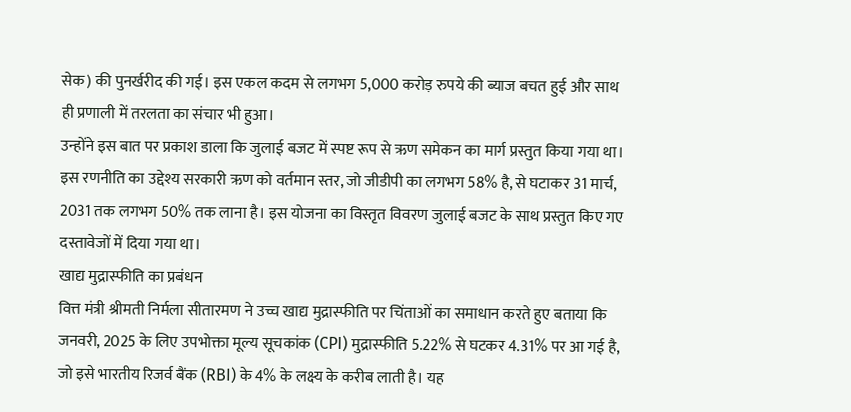सेक) की पुनर्खरीद की गई। इस एकल कदम से लगभग 5,000 करोड़ रुपये की ब्याज बचत हुई और साथ ही प्रणाली में तरलता का संचार भी हुआ।
उन्होंने इस बात पर प्रकाश डाला कि जुलाई बजट में स्पष्ट रूप से ऋण समेकन का मार्ग प्रस्तुत किया गया था। इस रणनीति का उद्देश्य सरकारी ऋण को वर्तमान स्तर, जो जीडीपी का लगभग 58% है, से घटाकर 31 मार्च, 2031 तक लगभग 50% तक लाना है। इस योजना का विस्तृत विवरण जुलाई बजट के साथ प्रस्तुत किए गए दस्तावेजों में दिया गया था।
खाद्य मुद्रास्फीति का प्रबंधन
वित्त मंत्री श्रीमती निर्मला सीतारमण ने उच्च खाद्य मुद्रास्फीति पर चिंताओं का समाधान करते हुए बताया कि जनवरी, 2025 के लिए उपभोक्ता मूल्य सूचकांक (CPI) मुद्रास्फीति 5.22% से घटकर 4.31% पर आ गई है, जो इसे भारतीय रिजर्व बैंक (RBI) के 4% के लक्ष्य के करीब लाती है। यह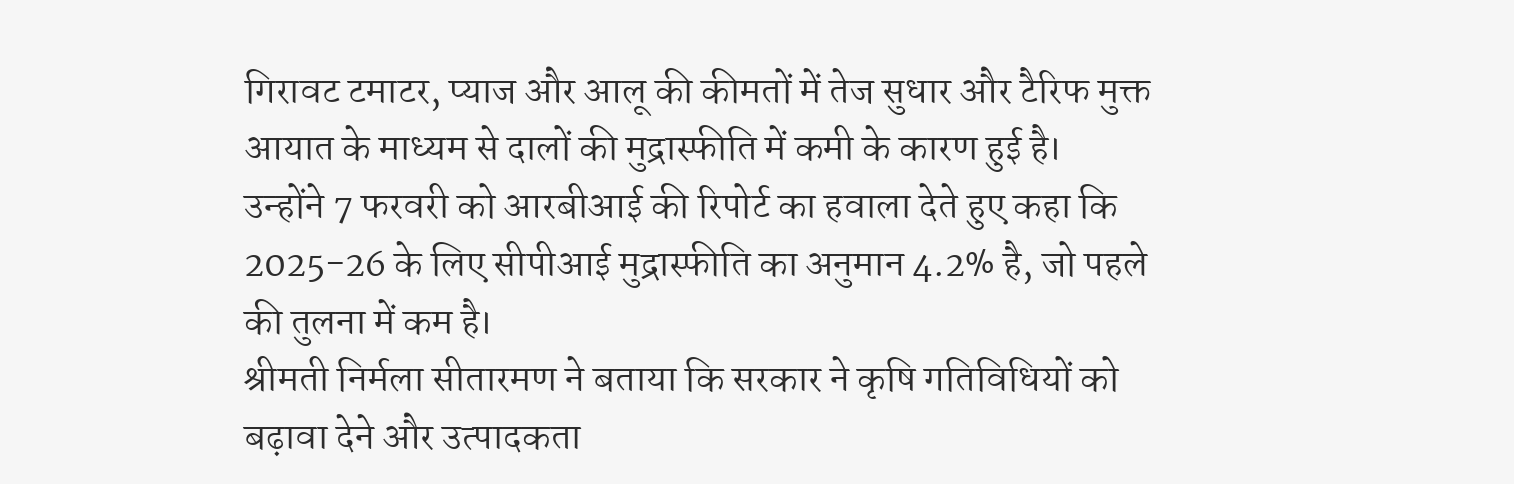गिरावट टमाटर, प्याज और आलू की कीमतों में तेज सुधार और टैरिफ मुक्त आयात के माध्यम से दालों की मुद्रास्फीति में कमी के कारण हुई है।
उन्होंने 7 फरवरी को आरबीआई की रिपोर्ट का हवाला देते हुए कहा कि 2025-26 के लिए सीपीआई मुद्रास्फीति का अनुमान 4.2% है, जो पहले की तुलना में कम है।
श्रीमती निर्मला सीतारमण ने बताया कि सरकार ने कृषि गतिविधियों को बढ़ावा देने और उत्पादकता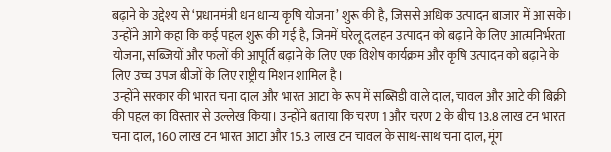बढ़ाने के उद्देश्य से ‘प्रधानमंत्री धन धान्य कृषि योजना’ शुरू की है, जिससे अधिक उत्पादन बाजार में आ सके। उन्होंने आगे कहा कि कई पहल शुरू की गई है, जिनमें घरेलू दलहन उत्पादन को बढ़ाने के लिए आत्मनिर्भरता योजना, सब्जियों और फलों की आपूर्ति बढ़ाने के लिए एक विशेष कार्यक्रम और कृषि उत्पादन को बढ़ाने के लिए उच्च उपज बीजों के लिए राष्ट्रीय मिशन शामिल है।
उन्होंने सरकार की भारत चना दाल और भारत आटा के रूप में सब्सिडी वाले दाल, चावल और आटे की बिक्री की पहल का विस्तार से उल्लेख किया। उन्होंने बताया कि चरण 1 और चरण 2 के बीच 13.8 लाख टन भारत चना दाल, 160 लाख टन भारत आटा और 15.3 लाख टन चावल के साथ-साथ चना दाल, मूंग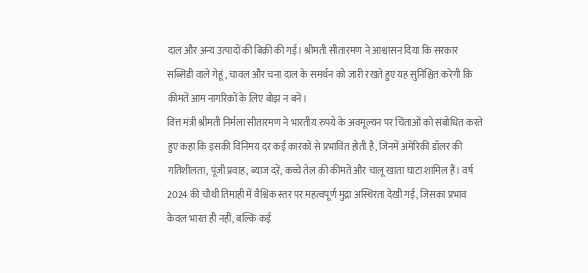दाल और अन्य उत्पादों की बिक्री की गई। श्रीमती सीतारमण ने आश्वासन दिया कि सरकार सब्सिडी वाले गेहूं, चावल और चना दाल के समर्थन को जारी रखते हुए यह सुनिश्चित करेगी कि कीमतें आम नागरिकों के लिए बोझ न बनें।
वित्त मंत्री श्रीमती निर्मला सीतारमण ने भारतीय रुपये के अवमूल्यन पर चिंताओं को संबोधित करते हुए कहा कि इसकी विनिमय दर कई कारकों से प्रभावित होती है, जिनमें अमेरिकी डॉलर की गतिशीलता, पूंजी प्रवाह, ब्याज दरें, कच्चे तेल की कीमतें और चालू खाता घाटा शामिल हैं। वर्ष 2024 की चौथी तिमाही में वैश्विक स्तर पर महत्वपूर्ण मुद्रा अस्थिरता देखी गई, जिसका प्रभाव केवल भारत ही नहीं, बल्कि कई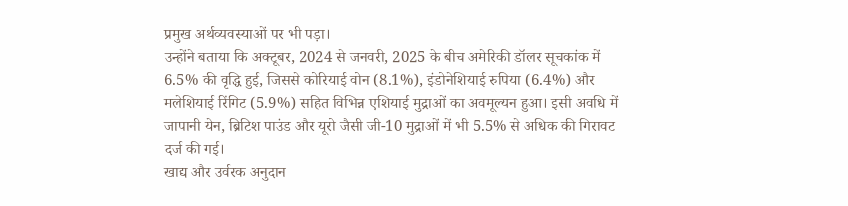प्रमुख अर्थव्यवस्याओं पर भी पड़ा।
उन्होंने बताया कि अक्टूबर, 2024 से जनवरी, 2025 के बीच अमेरिकी डॉलर सूचकांक में 6.5% की वृद्धि हुई, जिससे कोरियाई वोन (8.1%), इंडोनेशियाई रुपिया (6.4%) और मलेशियाई रिंगिट (5.9%) सहित विभिन्न एशियाई मुद्राओं का अवमूल्यन हुआ। इसी अवधि में जापानी येन, ब्रिटिश पाउंड और यूरो जैसी जी-10 मुद्राओं में भी 5.5% से अधिक की गिरावट दर्ज की गई।
खाद्य और उर्वरक अनुदान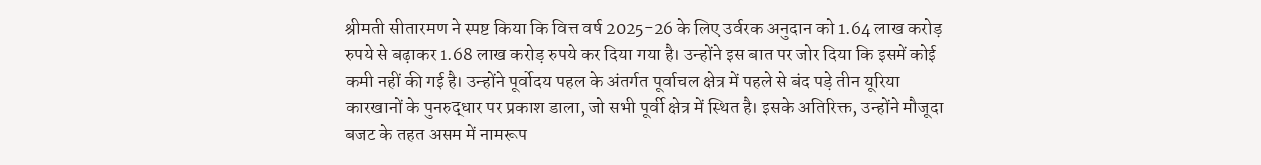श्रीमती सीतारमण ने स्पष्ट किया कि वित्त वर्ष 2025-26 के लिए उर्वरक अनुदान को 1.64 लाख करोड़ रुपये से बढ़ाकर 1.68 लाख करोड़ रुपये कर दिया गया है। उन्होंने इस बात पर जोर दिया कि इसमें कोई कमी नहीं की गई है। उन्होंने पूर्वोदय पहल के अंतर्गत पूर्वाचल क्षेत्र में पहले से बंद पड़े तीन यूरिया कारखानों के पुनरुद्धार पर प्रकाश डाला, जो सभी पूर्वी क्षेत्र में स्थित है। इसके अतिरिक्त, उन्होंने मौजूदा बजट के तहत असम में नामरूप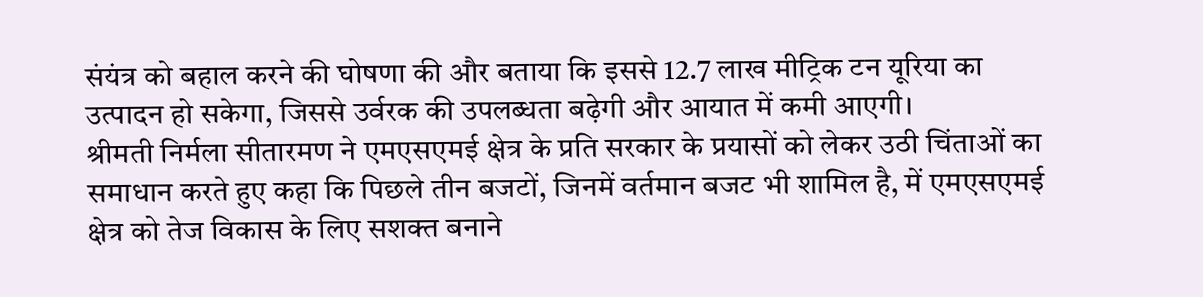संयंत्र को बहाल करने की घोषणा की और बताया कि इससे 12.7 लाख मीट्रिक टन यूरिया का उत्पादन हो सकेगा, जिससे उर्वरक की उपलब्धता बढ़ेगी और आयात में कमी आएगी।
श्रीमती निर्मला सीतारमण ने एमएसएमई क्षेत्र के प्रति सरकार के प्रयासों को लेकर उठी चिंताओं का समाधान करते हुए कहा कि पिछले तीन बजटों, जिनमें वर्तमान बजट भी शामिल है, में एमएसएमई क्षेत्र को तेज विकास के लिए सशक्त बनाने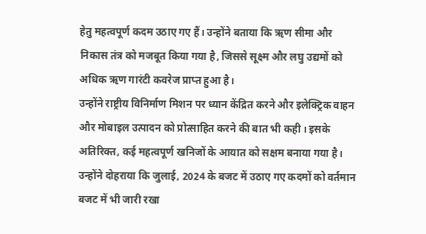हेतु महत्वपूर्ण कदम उठाए गए हैं। उन्होंने बताया कि ऋण सीमा और निकास तंत्र को मजबूत किया गया है, जिससे सूक्ष्म और लघु उद्यमों को अधिक ऋण गारंटी कवरेज प्राप्त हुआ है।
उन्होंने राष्ट्रीय विनिर्माण मिशन पर ध्यान केंद्रित करने और इलेक्ट्रिक वाहन और मोबाइल उत्पादन को प्रोत्साहित करने की बात भी कही। इसके अतिरिक्त, कई महत्वपूर्ण खनिजों के आयात को सक्षम बनाया गया है। उन्होंने दोहराया कि जुलाई, 2024 के बजट में उठाए गए कदमों को वर्तमान बजट में भी जारी रखा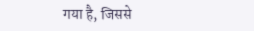गया है, जिससे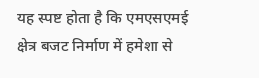यह स्पष्ट होता है कि एमएसएमई क्षेत्र बजट निर्माण में हमेशा से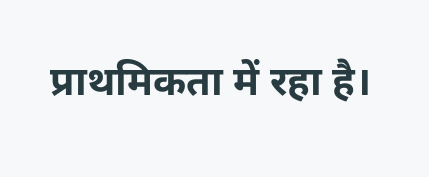प्राथमिकता में रहा है।